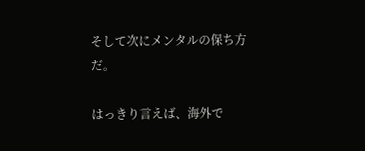そして次にメンタルの保ち方だ。

はっきり言えば、海外で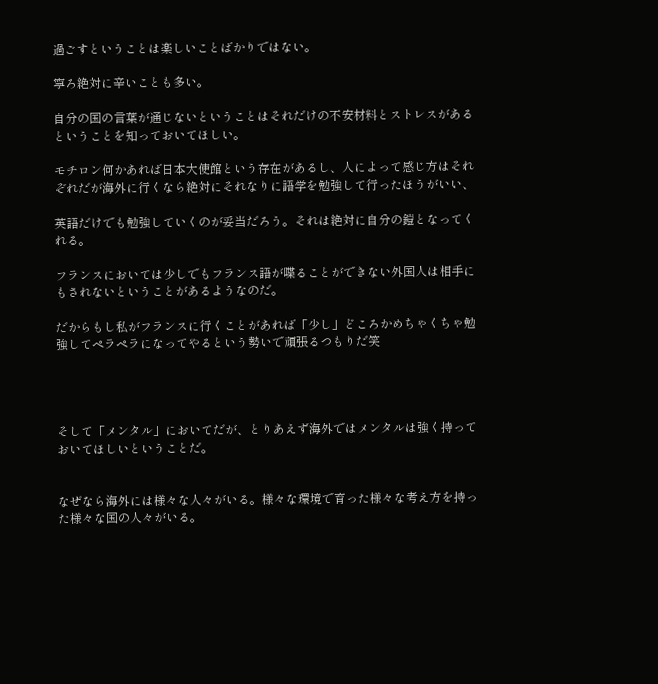過ごすということは楽しいことばかりではない。

寧ろ絶対に辛いことも多い。

自分の国の言葉が通じないということはそれだけの不安材料とストレスがあるということを知っておいてほしい。

モチロン何かあれば日本大使館という存在があるし、人によって感じ方はそれぞれだが海外に行くなら絶対にそれなりに語学を勉強して行ったほうがいい、

英語だけでも勉強していくのが妥当だろう。それは絶対に自分の鎧となってくれる。

フランスにおいては少しでもフランス語が喋ることができない外国人は相手にもされないということがあるようなのだ。

だからもし私がフランスに行くことがあれば「少し」どころかめちゃくちゃ勉強してペラペラになってやるという勢いで頑張るつもりだ笑




そして「メンタル」においてだが、とりあえず海外ではメンタルは強く持っておいてほしいということだ。


なぜなら海外には様々な人々がいる。様々な環境で育った様々な考え方を持った様々な国の人々がいる。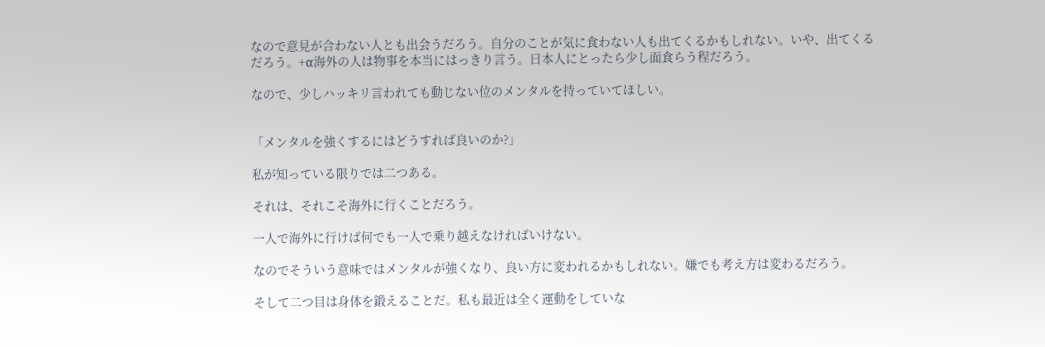なので意見が合わない人とも出会うだろう。自分のことが気に食わない人も出てくるかもしれない。いや、出てくるだろう。+α海外の人は物事を本当にはっきり言う。日本人にとったら少し面食らう程だろう。

なので、少しハッキリ言われても動じない位のメンタルを持っていてほしい。


「メンタルを強くするにはどうすれば良いのか?」

私が知っている限りでは二つある。

それは、それこそ海外に行くことだろう。

一人で海外に行けば何でも一人で乗り越えなければいけない。

なのでそういう意味ではメンタルが強くなり、良い方に変われるかもしれない。嫌でも考え方は変わるだろう。

そして二つ目は身体を鍛えることだ。私も最近は全く運動をしていな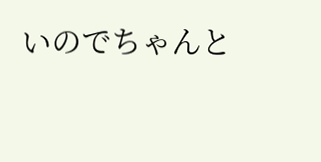いのでちゃんと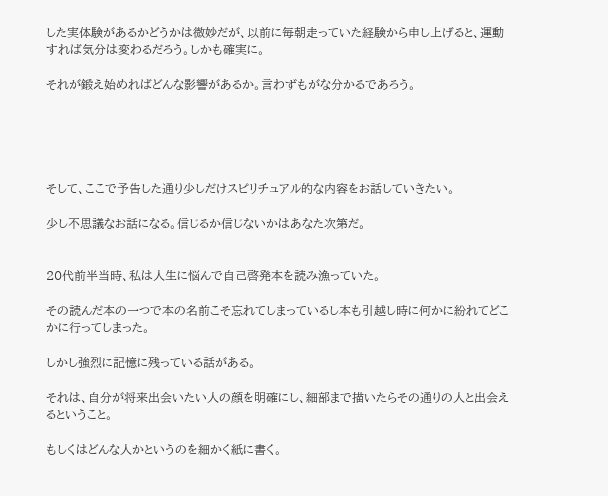した実体験があるかどうかは微妙だが、以前に毎朝走っていた経験から申し上げると、運動すれば気分は変わるだろう。しかも確実に。

それが鍛え始めればどんな影響があるか。言わずもがな分かるであろう。





そして、ここで予告した通り少しだけスピリチュアル的な内容をお話していきたい。

少し不思議なお話になる。信じるか信じないかはあなた次第だ。


20代前半当時、私は人生に悩んで自己啓発本を読み漁っていた。

その読んだ本の一つで本の名前こそ忘れてしまっているし本も引越し時に何かに紛れてどこかに行ってしまった。

しかし強烈に記憶に残っている話がある。

それは、自分が将来出会いたい人の顔を明確にし、細部まで描いたらその通りの人と出会えるということ。

もしくはどんな人かというのを細かく紙に書く。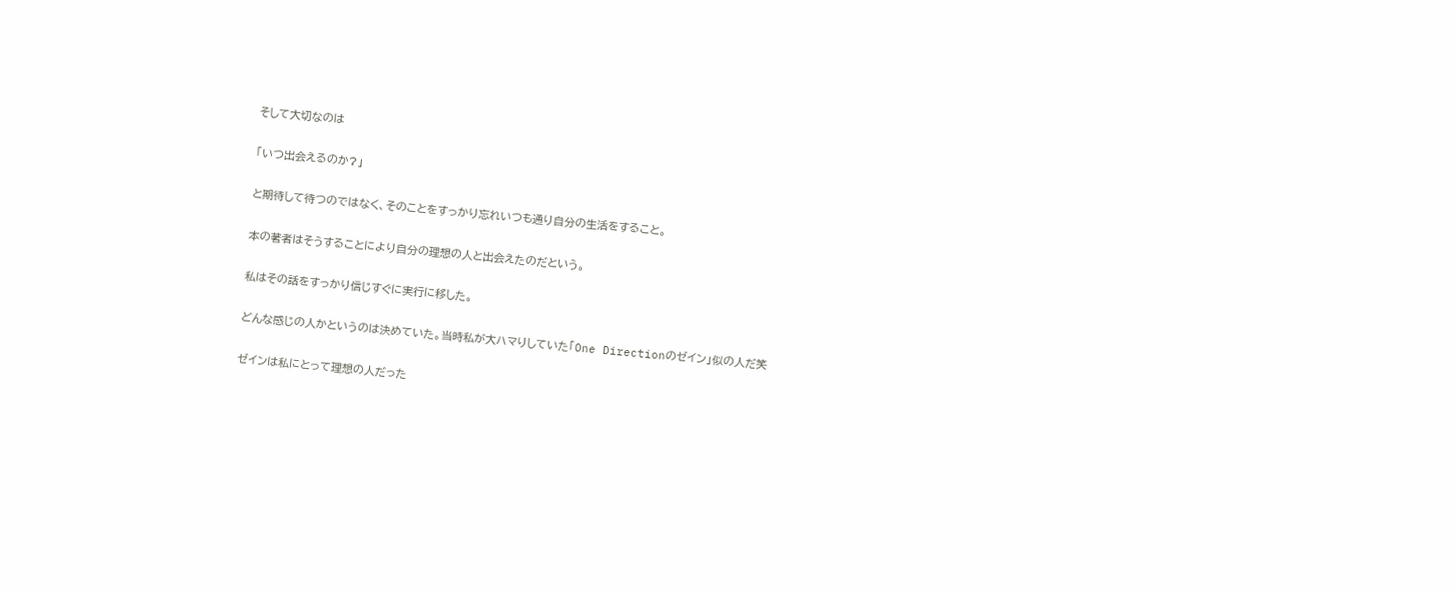そして大切なのは

「いつ出会えるのか?」

と期待して待つのではなく、そのことをすっかり忘れいつも通り自分の生活をすること。

本の著者はそうすることにより自分の理想の人と出会えたのだという。

私はその話をすっかり信じすぐに実行に移した。

どんな感じの人かというのは決めていた。当時私が大ハマりしていた「One Directionのゼイン」似の人だ笑

ゼインは私にとって理想の人だった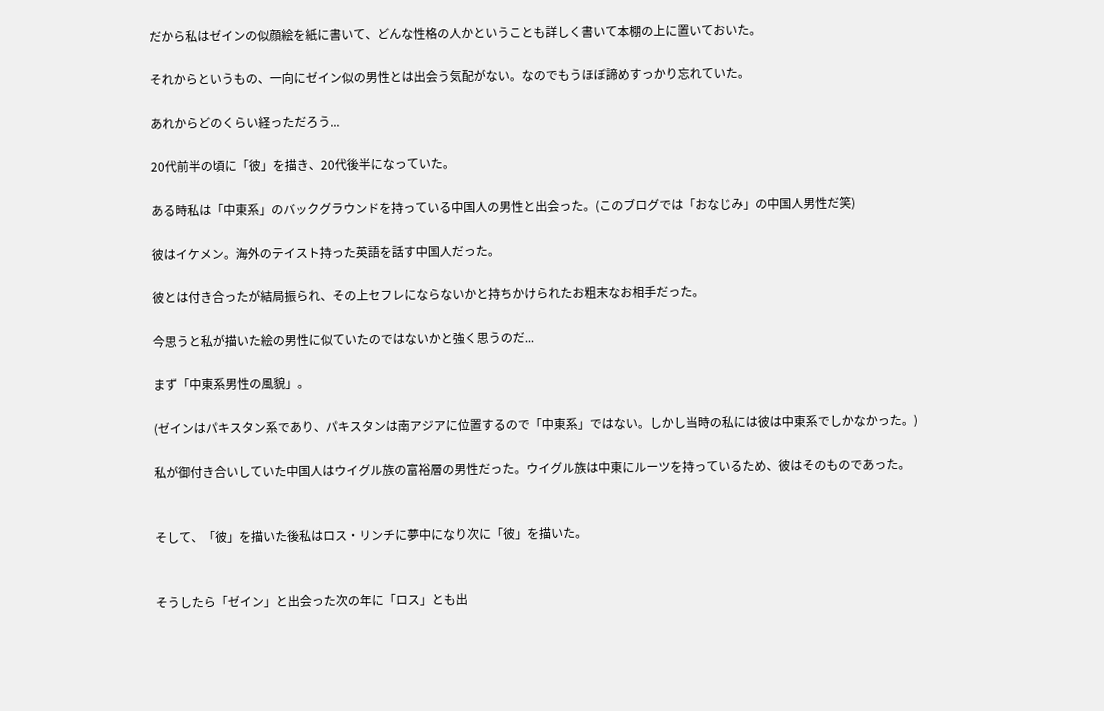だから私はゼインの似顔絵を紙に書いて、どんな性格の人かということも詳しく書いて本棚の上に置いておいた。

それからというもの、一向にゼイン似の男性とは出会う気配がない。なのでもうほぼ諦めすっかり忘れていた。

あれからどのくらい経っただろう...

20代前半の頃に「彼」を描き、20代後半になっていた。

ある時私は「中東系」のバックグラウンドを持っている中国人の男性と出会った。(このブログでは「おなじみ」の中国人男性だ笑)

彼はイケメン。海外のテイスト持った英語を話す中国人だった。

彼とは付き合ったが結局振られ、その上セフレにならないかと持ちかけられたお粗末なお相手だった。

今思うと私が描いた絵の男性に似ていたのではないかと強く思うのだ...

まず「中東系男性の風貌」。

(ゼインはパキスタン系であり、パキスタンは南アジアに位置するので「中東系」ではない。しかし当時の私には彼は中東系でしかなかった。)

私が御付き合いしていた中国人はウイグル族の富裕層の男性だった。ウイグル族は中東にルーツを持っているため、彼はそのものであった。


そして、「彼」を描いた後私はロス・リンチに夢中になり次に「彼」を描いた。


そうしたら「ゼイン」と出会った次の年に「ロス」とも出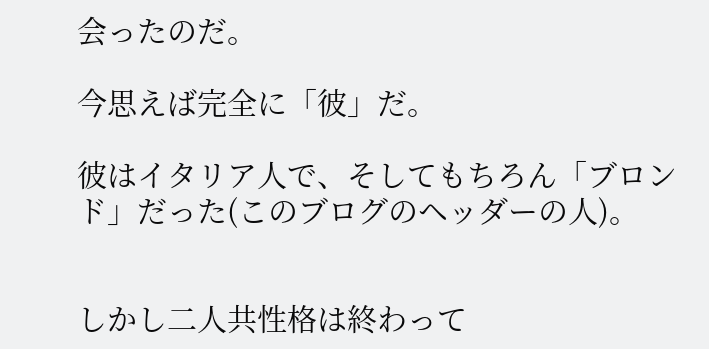会ったのだ。

今思えば完全に「彼」だ。

彼はイタリア人で、そしてもちろん「ブロンド」だった(このブログのヘッダーの人)。


しかし二人共性格は終わって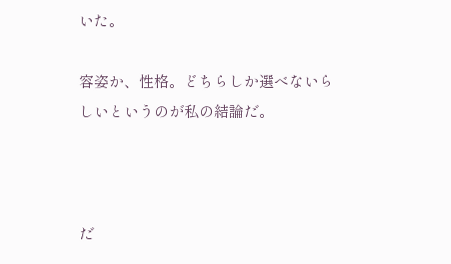いた。

容姿か、性格。どちらしか選べないらしいというのが私の結論だ。



だ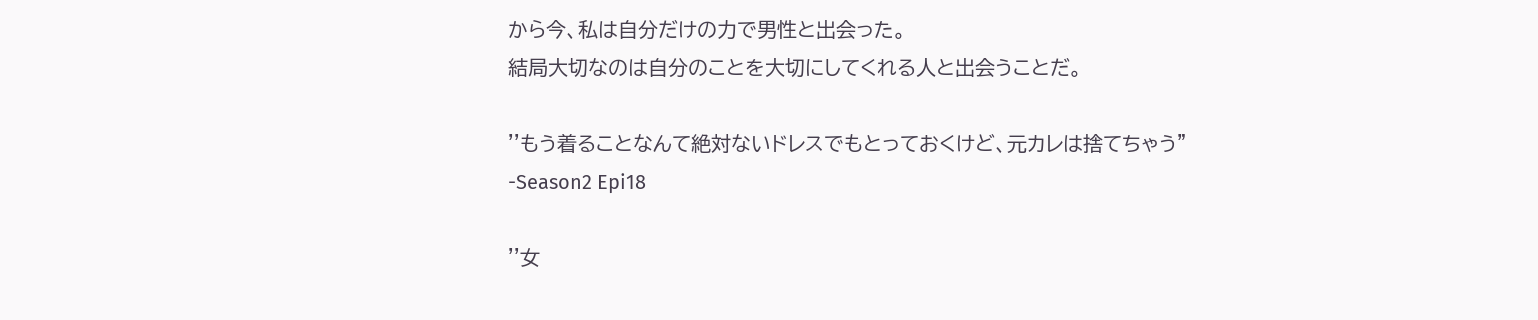から今、私は自分だけの力で男性と出会った。
結局大切なのは自分のことを大切にしてくれる人と出会うことだ。

''もう着ることなんて絶対ないドレスでもとっておくけど、元カレは捨てちゃう"
-Season2 Epi18

''女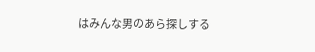はみんな男のあら探しする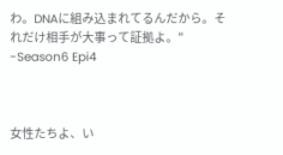わ。DNAに組み込まれてるんだから。それだけ相手が大事って証拠よ。"
-Season6 Epi4



女性たちよ、い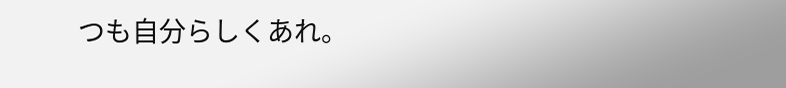つも自分らしくあれ。